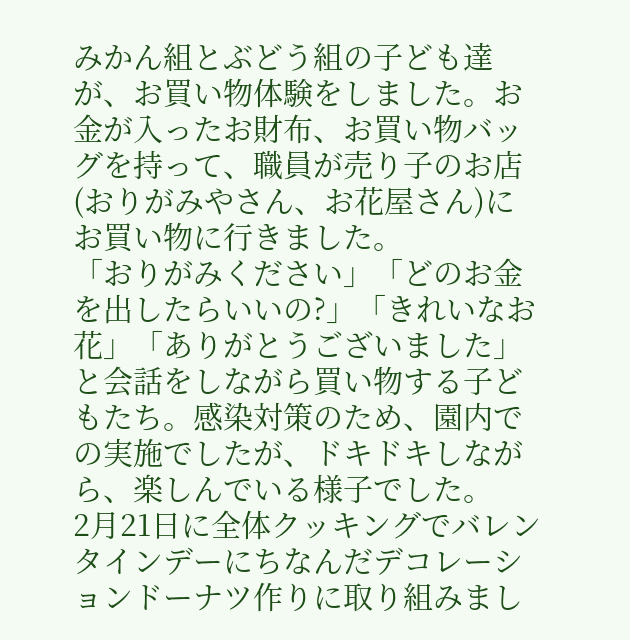みかん組とぶどう組の子ども達が、お買い物体験をしました。お金が入ったお財布、お買い物バッグを持って、職員が売り子のお店(おりがみやさん、お花屋さん)にお買い物に行きました。
「おりがみください」「どのお金を出したらいいの?」「きれいなお花」「ありがとうございました」と会話をしながら買い物する子どもたち。感染対策のため、園内での実施でしたが、ドキドキしながら、楽しんでいる様子でした。
2月21日に全体クッキングでバレンタインデーにちなんだデコレーションドーナツ作りに取り組みまし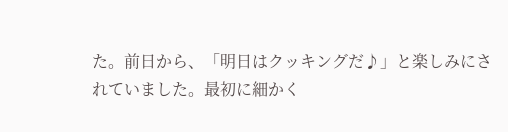た。前日から、「明日はクッキングだ♪」と楽しみにされていました。最初に細かく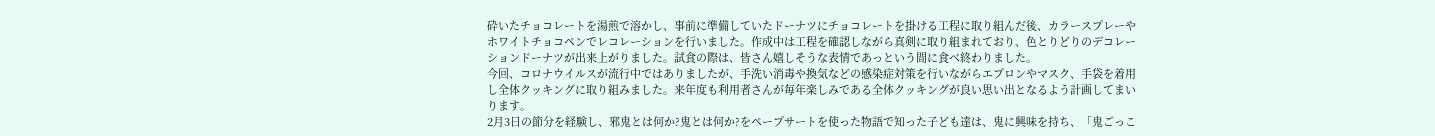砕いたチョコレートを湯煎で溶かし、事前に準備していたドーナツにチョコレートを掛ける工程に取り組んだ後、カラースプレーやホワイトチョコペンでレコレーションを行いました。作成中は工程を確認しながら真剣に取り組まれており、色とりどりのデコレーションドーナツが出来上がりました。試食の際は、皆さん嬉しそうな表情であっという間に食べ終わりました。
今回、コロナウイルスが流行中ではありましたが、手洗い消毒や換気などの感染症対策を行いながらエプロンやマスク、手袋を着用し全体クッキングに取り組みました。来年度も利用者さんが毎年楽しみである全体クッキングが良い思い出となるよう計画してまいります。
2月3日の節分を経験し、邪鬼とは何か?鬼とは何か?をペープサートを使った物語で知った子ども達は、鬼に興味を持ち、「鬼ごっこ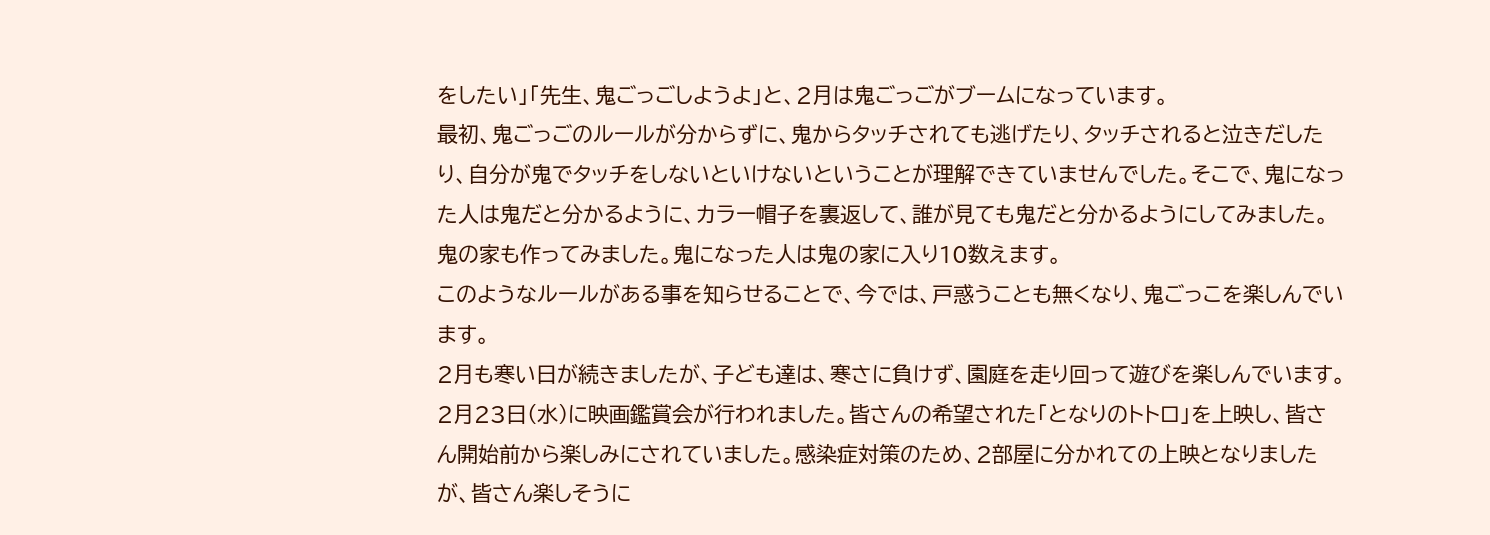をしたい」「先生、鬼ごっごしようよ」と、2月は鬼ごっごがブームになっています。
最初、鬼ごっごのルールが分からずに、鬼からタッチされても逃げたり、タッチされると泣きだしたり、自分が鬼でタッチをしないといけないということが理解できていませんでした。そこで、鬼になった人は鬼だと分かるように、カラー帽子を裏返して、誰が見ても鬼だと分かるようにしてみました。
鬼の家も作ってみました。鬼になった人は鬼の家に入り10数えます。
このようなルールがある事を知らせることで、今では、戸惑うことも無くなり、鬼ごっこを楽しんでいます。
2月も寒い日が続きましたが、子ども達は、寒さに負けず、園庭を走り回って遊びを楽しんでいます。
2月23日(水)に映画鑑賞会が行われました。皆さんの希望された「となりのトトロ」を上映し、皆さん開始前から楽しみにされていました。感染症対策のため、2部屋に分かれての上映となりましたが、皆さん楽しそうに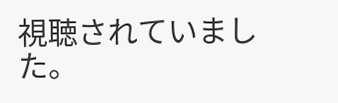視聴されていました。